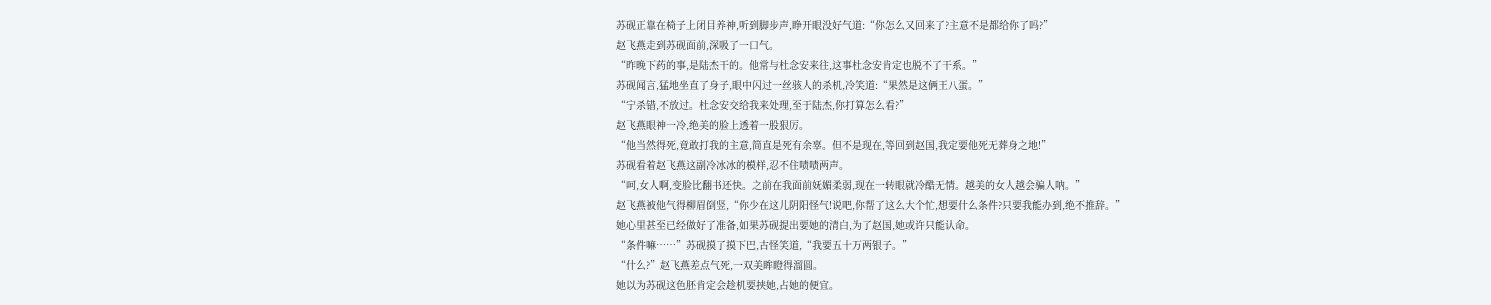苏砚正靠在椅子上闭目养神,听到脚步声,睁开眼没好气道:“你怎么又回来了?主意不是都给你了吗?”
赵飞燕走到苏砚面前,深吸了一口气。
“昨晚下药的事,是陆杰干的。他常与杜念安来往,这事杜念安肯定也脱不了干系。”
苏砚闻言,猛地坐直了身子,眼中闪过一丝骇人的杀机,冷笑道:“果然是这俩王八蛋。”
“宁杀错,不放过。杜念安交给我来处理,至于陆杰,你打算怎么看?”
赵飞燕眼神一冷,绝美的脸上透着一股狠厉。
“他当然得死,竟敢打我的主意,简直是死有余辜。但不是现在,等回到赵国,我定要他死无葬身之地!”
苏砚看着赵飞燕这副冷冰冰的模样,忍不住啧啧两声。
“呵,女人啊,变脸比翻书还快。之前在我面前妩媚柔弱,现在一转眼就冷酷无情。越美的女人越会骗人呐。”
赵飞燕被他气得柳眉倒竖,“你少在这儿阴阳怪气!说吧,你帮了这么大个忙,想要什么条件?只要我能办到,绝不推辞。”
她心里甚至已经做好了准备,如果苏砚提出要她的清白,为了赵国,她或许只能认命。
“条件嘛……”苏砚摸了摸下巴,古怪笑道,“我要五十万两银子。”
“什么?”赵飞燕差点气死,一双美眸瞪得溜圆。
她以为苏砚这色胚肯定会趁机要挟她,占她的便宜。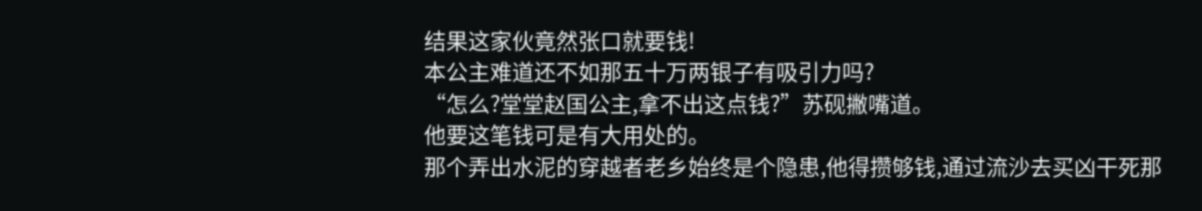结果这家伙竟然张口就要钱!
本公主难道还不如那五十万两银子有吸引力吗?
“怎么?堂堂赵国公主,拿不出这点钱?”苏砚撇嘴道。
他要这笔钱可是有大用处的。
那个弄出水泥的穿越者老乡始终是个隐患,他得攒够钱,通过流沙去买凶干死那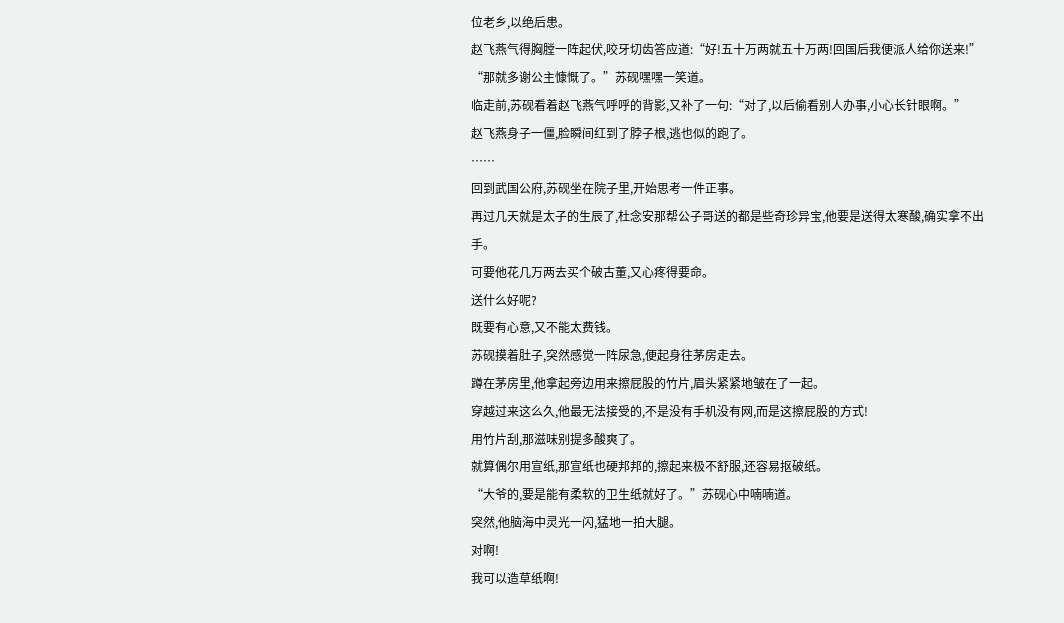位老乡,以绝后患。
赵飞燕气得胸膛一阵起伏,咬牙切齿答应道:“好!五十万两就五十万两!回国后我便派人给你送来!”
“那就多谢公主慷慨了。”苏砚嘿嘿一笑道。
临走前,苏砚看着赵飞燕气呼呼的背影,又补了一句:“对了,以后偷看别人办事,小心长针眼啊。”
赵飞燕身子一僵,脸瞬间红到了脖子根,逃也似的跑了。
……
回到武国公府,苏砚坐在院子里,开始思考一件正事。
再过几天就是太子的生辰了,杜念安那帮公子哥送的都是些奇珍异宝,他要是送得太寒酸,确实拿不出手。
可要他花几万两去买个破古董,又心疼得要命。
送什么好呢?
既要有心意,又不能太费钱。
苏砚摸着肚子,突然感觉一阵尿急,便起身往茅房走去。
蹲在茅房里,他拿起旁边用来擦屁股的竹片,眉头紧紧地皱在了一起。
穿越过来这么久,他最无法接受的,不是没有手机没有网,而是这擦屁股的方式!
用竹片刮,那滋味别提多酸爽了。
就算偶尔用宣纸,那宣纸也硬邦邦的,擦起来极不舒服,还容易抠破纸。
“大爷的,要是能有柔软的卫生纸就好了。”苏砚心中喃喃道。
突然,他脑海中灵光一闪,猛地一拍大腿。
对啊!
我可以造草纸啊!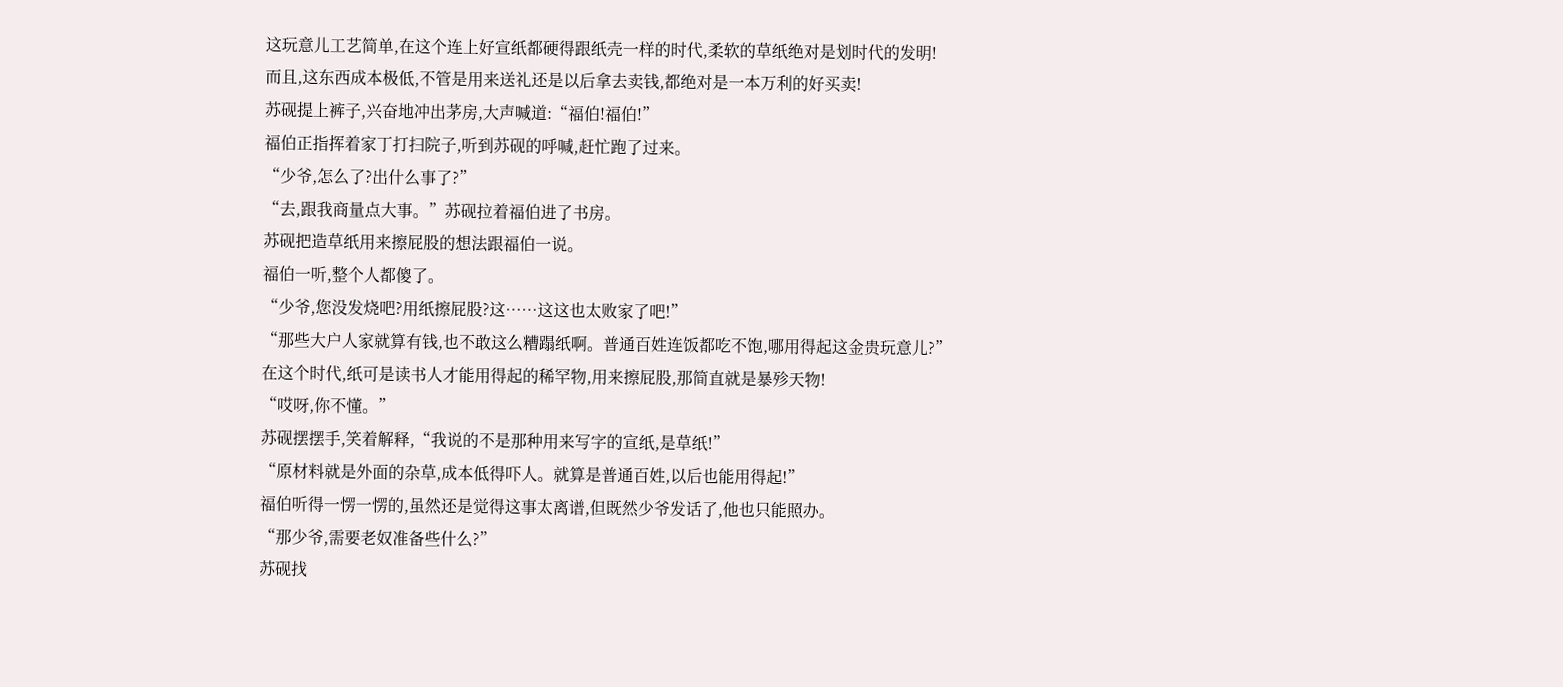这玩意儿工艺简单,在这个连上好宣纸都硬得跟纸壳一样的时代,柔软的草纸绝对是划时代的发明!
而且,这东西成本极低,不管是用来送礼还是以后拿去卖钱,都绝对是一本万利的好买卖!
苏砚提上裤子,兴奋地冲出茅房,大声喊道:“福伯!福伯!”
福伯正指挥着家丁打扫院子,听到苏砚的呼喊,赶忙跑了过来。
“少爷,怎么了?出什么事了?”
“去,跟我商量点大事。”苏砚拉着福伯进了书房。
苏砚把造草纸用来擦屁股的想法跟福伯一说。
福伯一听,整个人都傻了。
“少爷,您没发烧吧?用纸擦屁股?这……这这也太败家了吧!”
“那些大户人家就算有钱,也不敢这么糟蹋纸啊。普通百姓连饭都吃不饱,哪用得起这金贵玩意儿?”
在这个时代,纸可是读书人才能用得起的稀罕物,用来擦屁股,那简直就是暴殄天物!
“哎呀,你不懂。”
苏砚摆摆手,笑着解释,“我说的不是那种用来写字的宣纸,是草纸!”
“原材料就是外面的杂草,成本低得吓人。就算是普通百姓,以后也能用得起!”
福伯听得一愣一愣的,虽然还是觉得这事太离谱,但既然少爷发话了,他也只能照办。
“那少爷,需要老奴准备些什么?”
苏砚找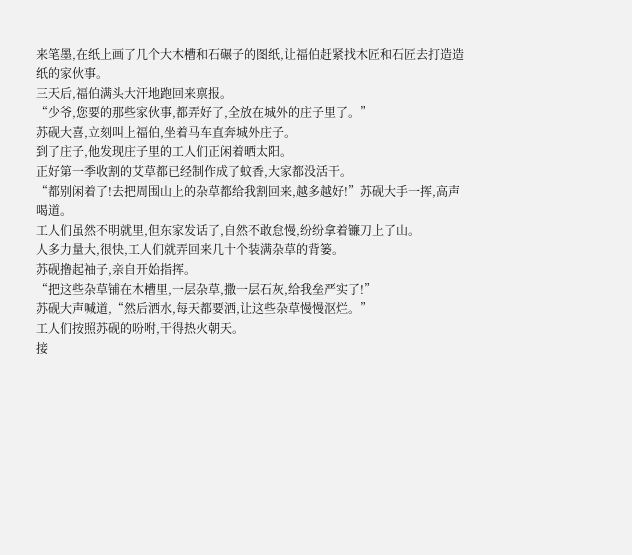来笔墨,在纸上画了几个大木槽和石碾子的图纸,让福伯赶紧找木匠和石匠去打造造纸的家伙事。
三天后,福伯满头大汗地跑回来禀报。
“少爷,您要的那些家伙事,都弄好了,全放在城外的庄子里了。”
苏砚大喜,立刻叫上福伯,坐着马车直奔城外庄子。
到了庄子,他发现庄子里的工人们正闲着晒太阳。
正好第一季收割的艾草都已经制作成了蚊香,大家都没活干。
“都别闲着了!去把周围山上的杂草都给我割回来,越多越好!”苏砚大手一挥,高声喝道。
工人们虽然不明就里,但东家发话了,自然不敢怠慢,纷纷拿着镰刀上了山。
人多力量大,很快,工人们就弄回来几十个装满杂草的背篓。
苏砚撸起袖子,亲自开始指挥。
“把这些杂草铺在木槽里,一层杂草,撒一层石灰,给我垒严实了!”
苏砚大声喊道,“然后洒水,每天都要洒,让这些杂草慢慢沤烂。”
工人们按照苏砚的吩咐,干得热火朝天。
接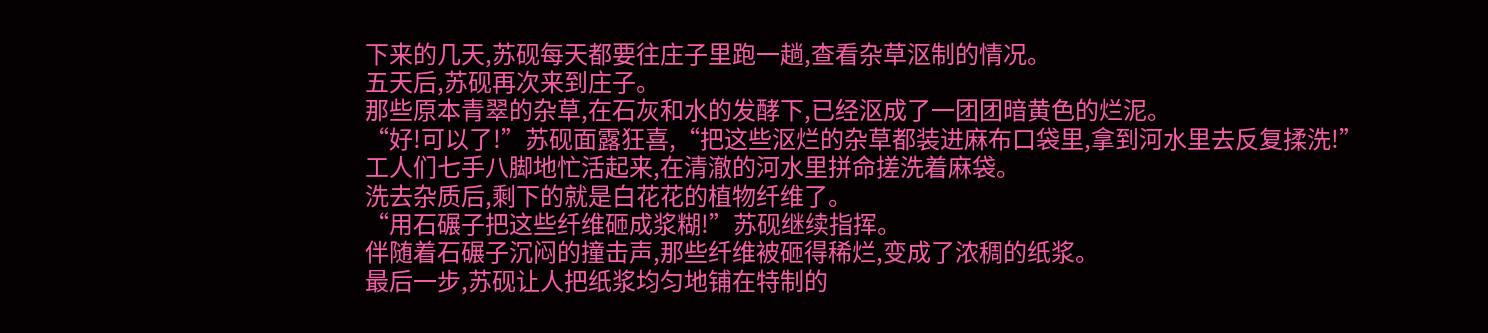下来的几天,苏砚每天都要往庄子里跑一趟,查看杂草沤制的情况。
五天后,苏砚再次来到庄子。
那些原本青翠的杂草,在石灰和水的发酵下,已经沤成了一团团暗黄色的烂泥。
“好!可以了!”苏砚面露狂喜,“把这些沤烂的杂草都装进麻布口袋里,拿到河水里去反复揉洗!”
工人们七手八脚地忙活起来,在清澈的河水里拼命搓洗着麻袋。
洗去杂质后,剩下的就是白花花的植物纤维了。
“用石碾子把这些纤维砸成浆糊!”苏砚继续指挥。
伴随着石碾子沉闷的撞击声,那些纤维被砸得稀烂,变成了浓稠的纸浆。
最后一步,苏砚让人把纸浆均匀地铺在特制的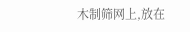木制筛网上,放在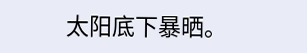太阳底下暴晒。